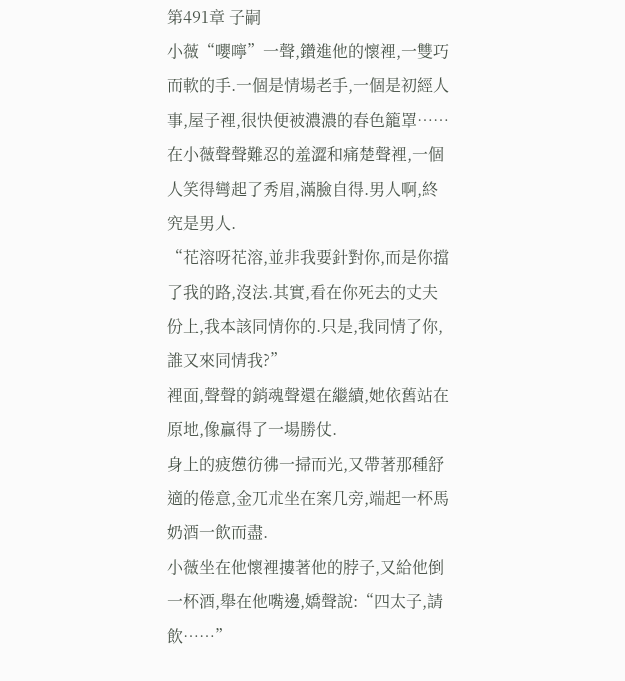第491章 子嗣
小薇“嚶嚀”一聲,鑽進他的懷裡,一雙巧而軟的手.一個是情場老手,一個是初經人事,屋子裡,很快便被濃濃的春色籠罩……
在小薇聲聲難忍的羞澀和痛楚聲裡,一個人笑得彎起了秀眉,滿臉自得.男人啊,終究是男人.
“花溶呀花溶,並非我要針對你,而是你擋了我的路,沒法.其實,看在你死去的丈夫份上,我本該同情你的.只是,我同情了你,誰又來同情我?”
裡面,聲聲的銷魂聲還在繼續,她依舊站在原地,像贏得了一場勝仗.
身上的疲憊彷彿一掃而光,又帶著那種舒適的倦意,金兀朮坐在案几旁,端起一杯馬奶酒一飲而盡.
小薇坐在他懷裡摟著他的脖子,又給他倒一杯酒,舉在他嘴邊,嬌聲說:“四太子,請飲……”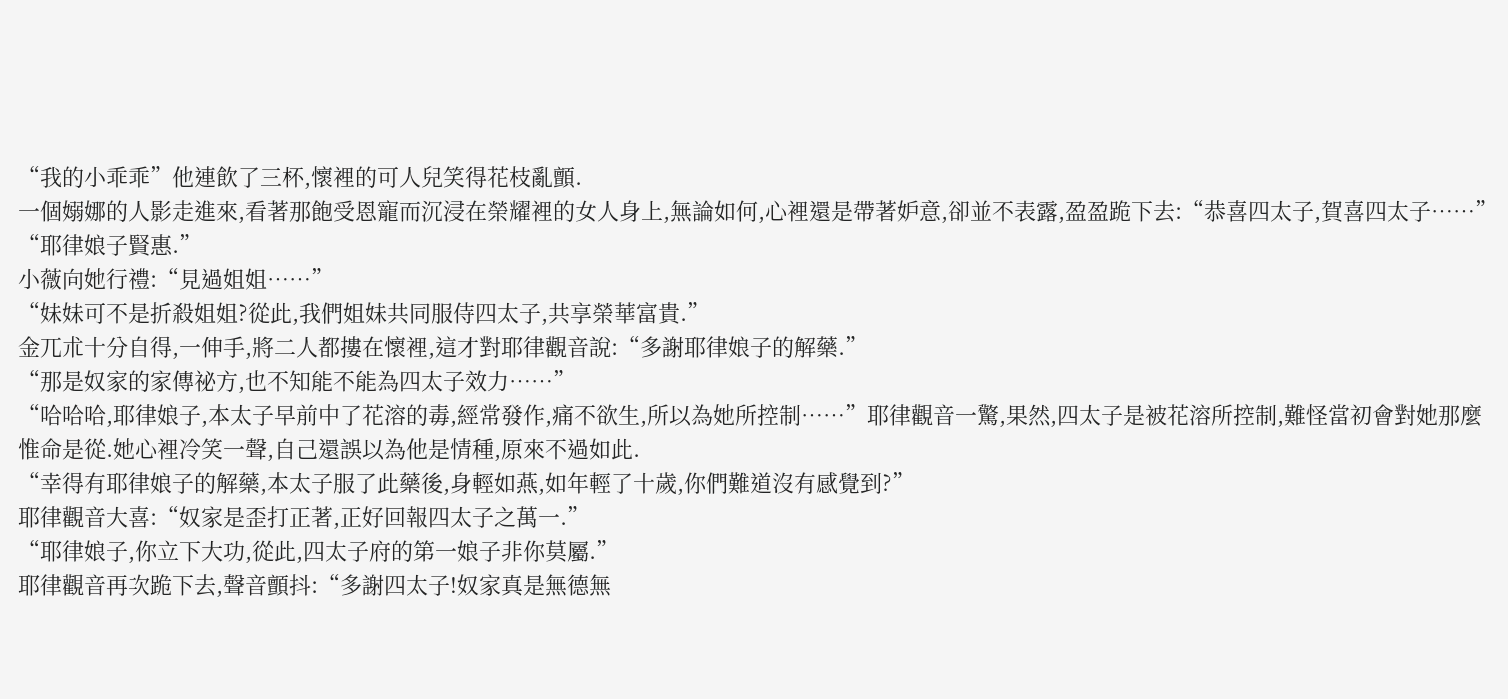“我的小乖乖”他連飲了三杯,懷裡的可人兒笑得花枝亂顫.
一個嫋娜的人影走進來,看著那飽受恩寵而沉浸在榮耀裡的女人身上,無論如何,心裡還是帶著妒意,卻並不表露,盈盈跪下去:“恭喜四太子,賀喜四太子……”
“耶律娘子賢惠.”
小薇向她行禮:“見過姐姐……”
“妹妹可不是折殺姐姐?從此,我們姐妹共同服侍四太子,共享榮華富貴.”
金兀朮十分自得,一伸手,將二人都摟在懷裡,這才對耶律觀音說:“多謝耶律娘子的解藥.”
“那是奴家的家傳祕方,也不知能不能為四太子效力……”
“哈哈哈,耶律娘子,本太子早前中了花溶的毒,經常發作,痛不欲生,所以為她所控制……”耶律觀音一驚,果然,四太子是被花溶所控制,難怪當初會對她那麼惟命是從.她心裡冷笑一聲,自己還誤以為他是情種,原來不過如此.
“幸得有耶律娘子的解藥,本太子服了此藥後,身輕如燕,如年輕了十歲,你們難道沒有感覺到?”
耶律觀音大喜:“奴家是歪打正著,正好回報四太子之萬一.”
“耶律娘子,你立下大功,從此,四太子府的第一娘子非你莫屬.”
耶律觀音再次跪下去,聲音顫抖:“多謝四太子!奴家真是無德無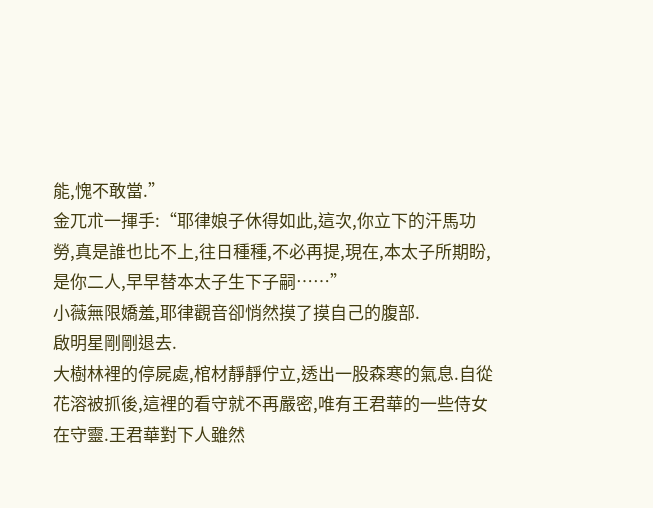能,愧不敢當.”
金兀朮一揮手:“耶律娘子休得如此,這次,你立下的汗馬功勞,真是誰也比不上,往日種種,不必再提,現在,本太子所期盼,是你二人,早早替本太子生下子嗣……”
小薇無限嬌羞,耶律觀音卻悄然摸了摸自己的腹部.
啟明星剛剛退去.
大樹林裡的停屍處,棺材靜靜佇立,透出一股森寒的氣息.自從花溶被抓後,這裡的看守就不再嚴密,唯有王君華的一些侍女在守靈.王君華對下人雖然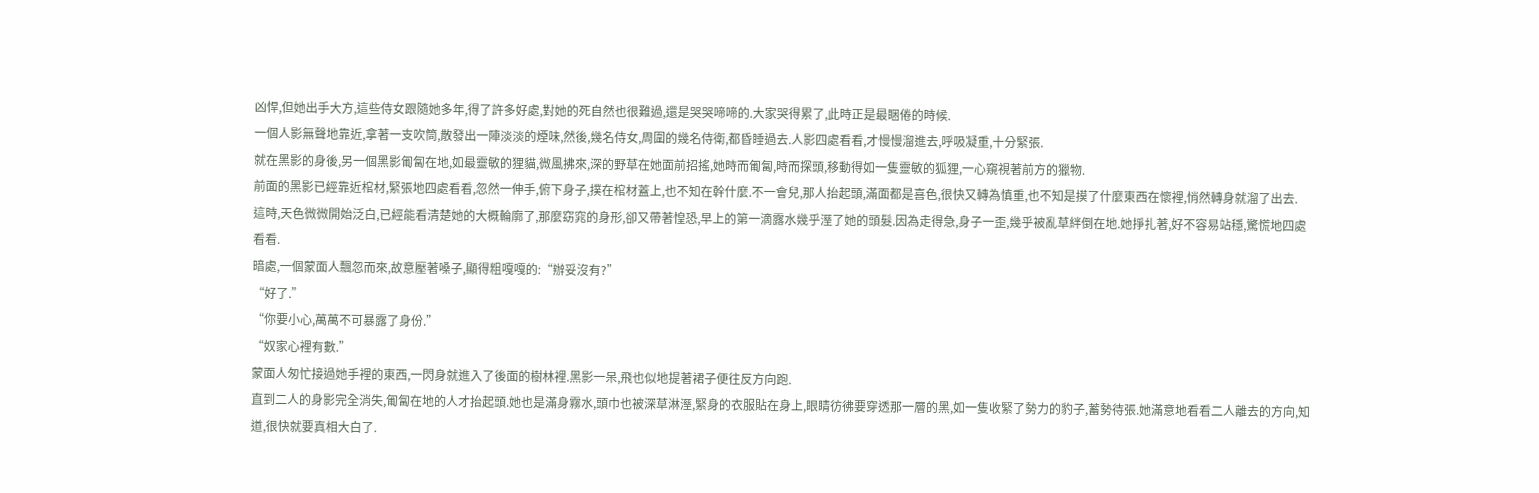凶悍,但她出手大方,這些侍女跟隨她多年,得了許多好處,對她的死自然也很難過,還是哭哭啼啼的.大家哭得累了,此時正是最睏倦的時候.
一個人影無聲地靠近,拿著一支吹筒,散發出一陣淡淡的煙味,然後,幾名侍女,周圍的幾名侍衛,都昏睡過去.人影四處看看,才慢慢溜進去,呼吸凝重,十分緊張.
就在黑影的身後,另一個黑影匍匐在地,如最靈敏的狸貓,微風拂來,深的野草在她面前招搖,她時而匍匐,時而探頭,移動得如一隻靈敏的狐狸,一心窺視著前方的獵物.
前面的黑影已經靠近棺材,緊張地四處看看,忽然一伸手,俯下身子,撲在棺材蓋上,也不知在幹什麼.不一會兒,那人抬起頭,滿面都是喜色,很快又轉為慎重,也不知是摸了什麼東西在懷裡,悄然轉身就溜了出去.
這時,天色微微開始泛白,已經能看清楚她的大概輪廓了,那麼窈窕的身形,卻又帶著惶恐,早上的第一滴露水幾乎溼了她的頭髮.因為走得急,身子一歪,幾乎被亂草絆倒在地.她掙扎著,好不容易站穩,驚慌地四處看看.
暗處,一個蒙面人飄忽而來,故意壓著嗓子,顯得粗嘎嘎的:“辦妥沒有?”
“好了.”
“你要小心,萬萬不可暴露了身份.”
“奴家心裡有數.”
蒙面人匆忙接過她手裡的東西,一閃身就進入了後面的樹林裡.黑影一呆,飛也似地提著裙子便往反方向跑.
直到二人的身影完全消失,匍匐在地的人才抬起頭.她也是滿身霧水,頭巾也被深草淋溼,緊身的衣服貼在身上,眼睛彷彿要穿透那一層的黑,如一隻收緊了勢力的豹子,蓄勢待張.她滿意地看看二人離去的方向,知道,很快就要真相大白了.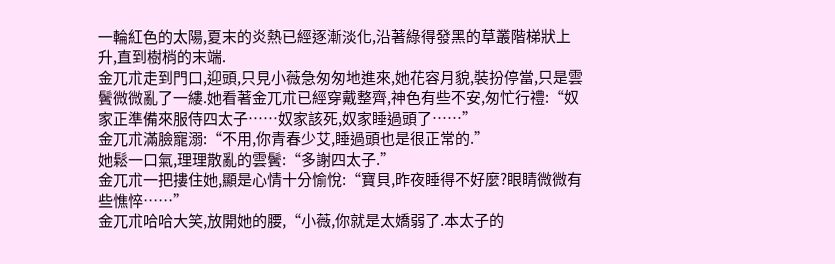一輪紅色的太陽,夏末的炎熱已經逐漸淡化,沿著綠得發黑的草叢階梯狀上升,直到樹梢的末端.
金兀朮走到門口,迎頭,只見小薇急匆匆地進來,她花容月貌,裝扮停當,只是雲鬢微微亂了一縷.她看著金兀朮已經穿戴整齊,神色有些不安,匆忙行禮:“奴家正準備來服侍四太子……奴家該死,奴家睡過頭了……”
金兀朮滿臉寵溺:“不用,你青春少艾,睡過頭也是很正常的.”
她鬆一口氣,理理散亂的雲鬢:“多謝四太子.”
金兀朮一把摟住她,顯是心情十分愉悅:“寶貝,昨夜睡得不好麼?眼睛微微有些憔悴……”
金兀朮哈哈大笑,放開她的腰,“小薇,你就是太嬌弱了.本太子的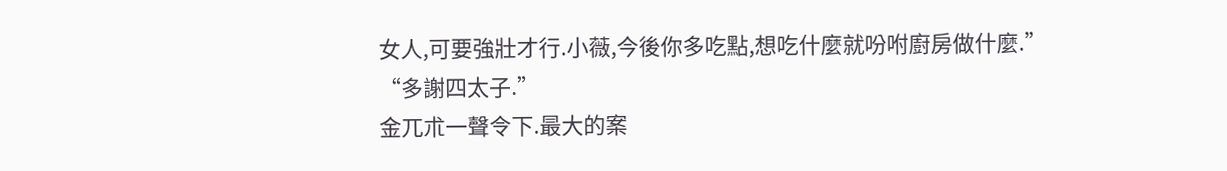女人,可要強壯才行.小薇,今後你多吃點,想吃什麼就吩咐廚房做什麼.”
“多謝四太子.”
金兀朮一聲令下.最大的案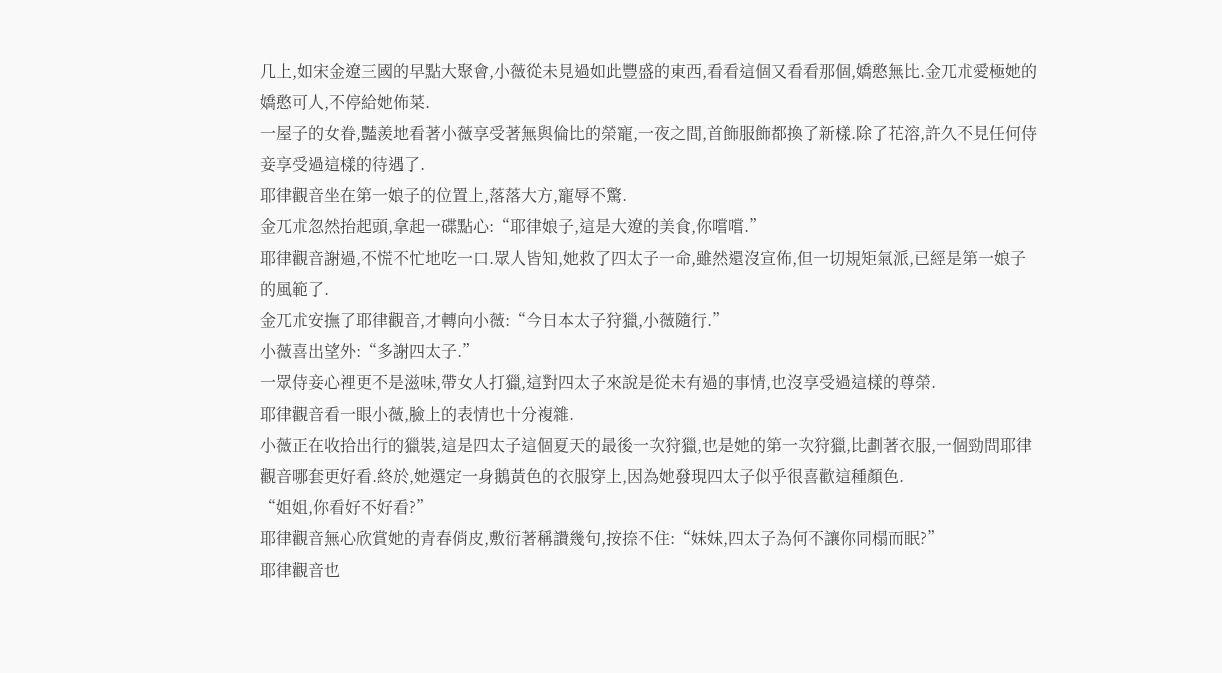几上,如宋金遼三國的早點大聚會,小薇從未見過如此豐盛的東西,看看這個又看看那個,嬌憨無比.金兀朮愛極她的嬌憨可人,不停給她佈菜.
一屋子的女眷,豔羨地看著小薇享受著無與倫比的榮寵,一夜之間,首飾服飾都換了新樣.除了花溶,許久不見任何侍妾享受過這樣的待遇了.
耶律觀音坐在第一娘子的位置上,落落大方,寵辱不驚.
金兀朮忽然抬起頭,拿起一碟點心:“耶律娘子,這是大遼的美食,你嚐嚐.”
耶律觀音謝過,不慌不忙地吃一口.眾人皆知,她救了四太子一命,雖然還沒宣佈,但一切規矩氣派,已經是第一娘子的風範了.
金兀朮安撫了耶律觀音,才轉向小薇:“今日本太子狩獵,小薇隨行.”
小薇喜出望外:“多謝四太子.”
一眾侍妾心裡更不是滋味,帶女人打獵,這對四太子來說是從未有過的事情,也沒享受過這樣的尊榮.
耶律觀音看一眼小薇,臉上的表情也十分複雜.
小薇正在收拾出行的獵裝,這是四太子這個夏天的最後一次狩獵,也是她的第一次狩獵,比劃著衣服,一個勁問耶律觀音哪套更好看.終於,她選定一身鵝黃色的衣服穿上,因為她發現四太子似乎很喜歡這種顏色.
“姐姐,你看好不好看?”
耶律觀音無心欣賞她的青春俏皮,敷衍著稱讚幾句,按捺不住:“妹妹,四太子為何不讓你同榻而眠?”
耶律觀音也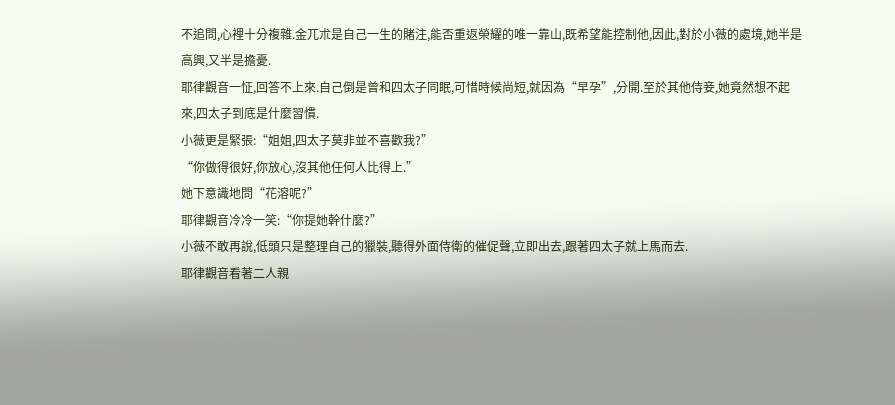不追問,心裡十分複雜.金兀朮是自己一生的賭注,能否重返榮耀的唯一靠山,既希望能控制他,因此,對於小薇的處境,她半是高興,又半是擔憂.
耶律觀音一怔,回答不上來.自己倒是曾和四太子同眠,可惜時候尚短,就因為“早孕”,分開.至於其他侍妾,她竟然想不起來,四太子到底是什麼習慣.
小薇更是緊張:“姐姐,四太子莫非並不喜歡我?”
“你做得很好,你放心,沒其他任何人比得上.”
她下意識地問“花溶呢?”
耶律觀音冷冷一笑:“你提她幹什麼?”
小薇不敢再說,低頭只是整理自己的獵裝,聽得外面侍衛的催促聲,立即出去,跟著四太子就上馬而去.
耶律觀音看著二人親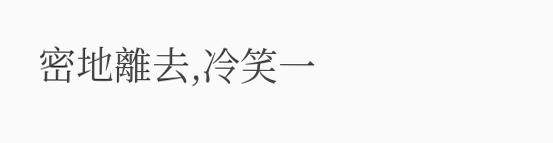密地離去,冷笑一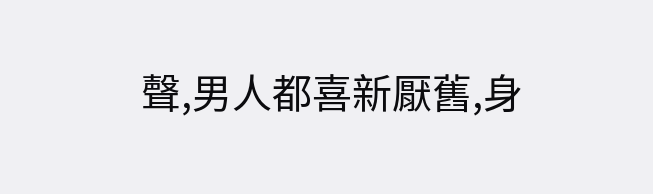聲,男人都喜新厭舊,身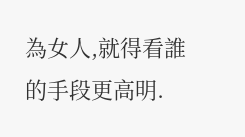為女人,就得看誰的手段更高明.